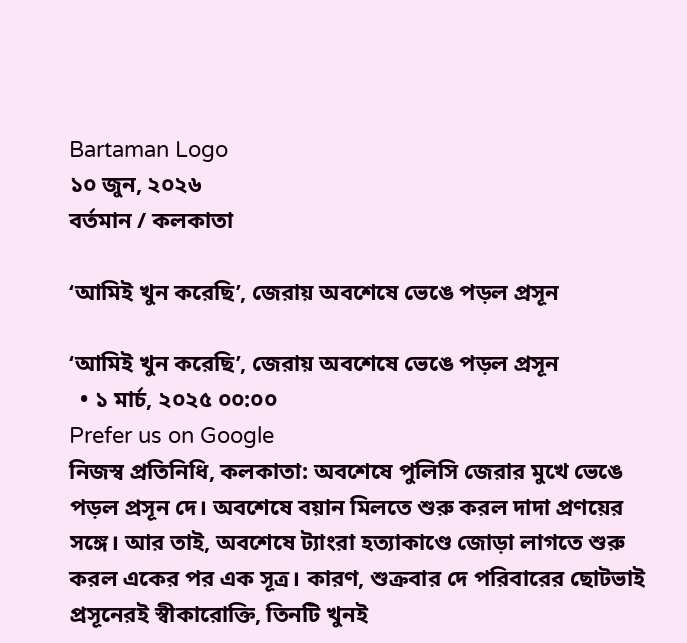Bartaman Logo
১০ জুন, ২০২৬
বর্তমান / কলকাতা

‘আমিই খুন করেছি’, জেরায় অবশেষে ভেঙে পড়ল প্রসূন

‘আমিই খুন করেছি’, জেরায় অবশেষে ভেঙে পড়ল প্রসূন
  • ১ মার্চ, ২০২৫ ০০:০০
Prefer us on Google
নিজস্ব প্রতিনিধি, কলকাতা: অবশেষে পুলিসি জেরার মুখে ভেঙে পড়ল প্রসূন দে। অবশেষে বয়ান মিলতে শুরু করল দাদা প্রণয়ের সঙ্গে। আর তাই, অবশেষে ট্যাংরা হত্যাকাণ্ডে জোড়া লাগতে শুরু করল একের পর এক সূত্র। কারণ, শুক্রবার দে পরিবারের ছোটভাই প্রসূনেরই স্বীকারোক্তি, তিনটি খুনই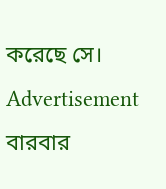করেছে সে।
Advertisement
বারবার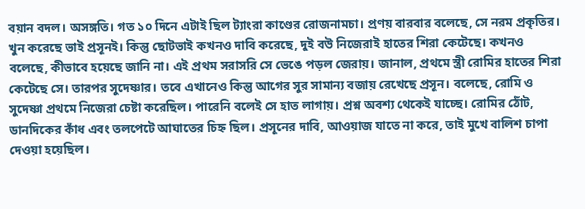বয়ান বদল। অসঙ্গতি। গত ১০ দিনে এটাই ছিল ট্যাংরা কাণ্ডের রোজনামচা। প্রণয় বারবার বলেছে, সে নরম প্রকৃতির। খুন করেছে ভাই প্রসূনই। কিন্তু ছোটভাই কখনও দাবি করেছে, দুই বউ নিজেরাই হাতের শিরা কেটেছে। কখনও বলেছে, কীভাবে হয়েছে জানি না। এই প্রথম সরাসরি সে ভেঙে পড়ল জেরায়। জানাল, প্রথমে স্ত্রী রোমির হাতের শিরা কেটেছে সে। তারপর সুদেষ্ণার। তবে এখানেও কিন্তু আগের সুর সামান্য বজায় রেখেছে প্রসূন। বলেছে, রোমি ও সুদেষ্ণা প্রথমে নিজেরা চেষ্টা করেছিল। পারেনি বলেই সে হাত লাগায়। প্রশ্ন অবশ্য থেকেই যাচ্ছে। রোমির ঠোঁট, ডানদিকের কাঁধ এবং তলপেটে আঘাতের চিহ্ন ছিল। প্রসূনের দাবি, আওয়াজ যাতে না করে, তাই মুখে বালিশ চাপা দেওয়া হয়েছিল।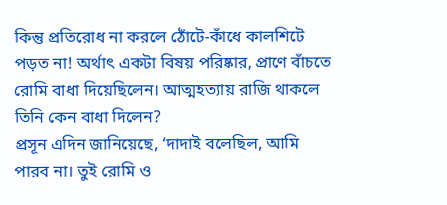কিন্তু প্রতিরোধ না করলে ঠোঁটে-কাঁধে কালশিটে পড়ত না! অর্থাৎ একটা বিষয় পরিষ্কার, প্রাণে বাঁচতে রোমি বাধা দিয়েছিলেন। আত্মহত্যায় রাজি থাকলে তিনি কেন বাধা দিলেন?
প্রসূন এদিন জানিয়েছে, ‘দাদাই বলেছিল, আমি পারব না। তুই রোমি ও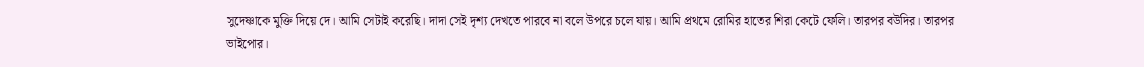সুদেষ্ণাকে মুক্তি দিয়ে দে। আমি সেটাই করেছি। দাদা সেই দৃশ্য দেখতে পারবে না বলে উপরে চলে যায়। আমি প্রথমে রোমির হাতের শিরা কেটে ফেলি। তারপর বউদির। তারপর ভাইপোর।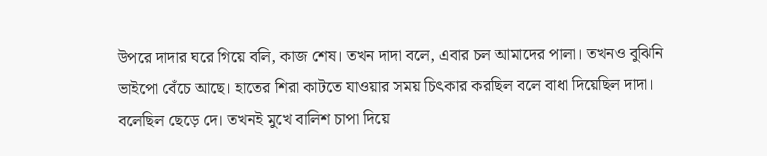উপরে দাদার ঘরে গিয়ে বলি, কাজ শেষ। তখন দাদা বলে, এবার চল আমাদের পালা। তখনও বুঝিনি ভাইপো বেঁচে আছে। হাতের শিরা কাটতে যাওয়ার সময় চিৎকার করছিল বলে বাধা দিয়েছিল দাদা। বলেছিল ছেড়ে দে। তখনই মুখে বালিশ চাপা দিয়ে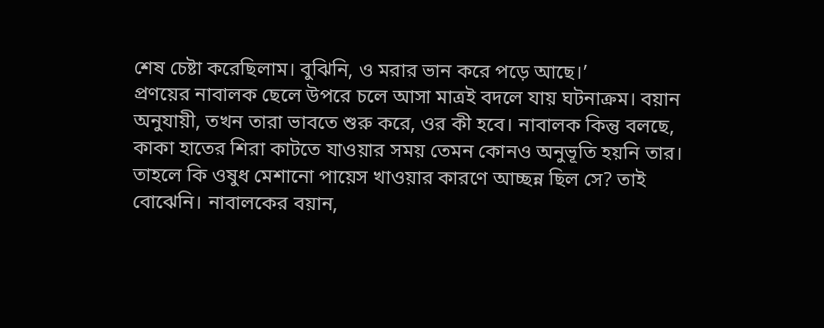শেষ চেষ্টা করেছিলাম। বুঝিনি, ও মরার ভান করে পড়ে আছে।’
প্রণয়ের নাবালক ছেলে উপরে চলে আসা মাত্রই বদলে যায় ঘটনাক্রম। বয়ান অনুযায়ী, তখন তারা ভাবতে শুরু করে, ওর কী হবে। নাবালক কিন্তু বলছে, কাকা হাতের শিরা কাটতে যাওয়ার সময় তেমন কোনও অনুভূতি হয়নি তার। তাহলে কি ওষুধ মেশানো পায়েস খাওয়ার কারণে আচ্ছন্ন ছিল সে? তাই বোঝেনি। নাবালকের বয়ান,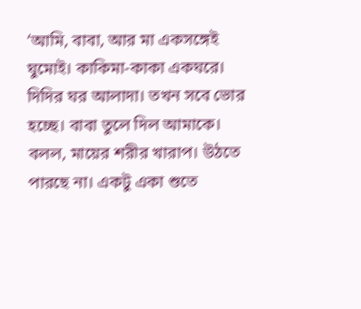‘আমি, বাবা, আর মা একসঙ্গেই ঘুমোই। কাকিমা-কাকা একঘরে। দিদির ঘর আলাদা। তখন সবে ভোর হচ্ছে। বাবা তুলে দিল আমাকে। বলল, মায়ের শরীর খারাপ। উঠতে পারছে না। একটু একা শুতে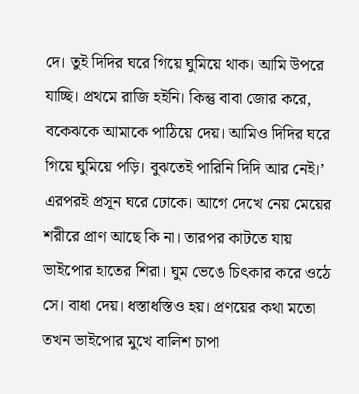দে। তুই দিদির ঘরে গিয়ে ঘুমিয়ে থাক। আমি উপরে যাচ্ছি। প্রথমে রাজি হইনি। কিন্তু বাবা জোর করে, বকেঝকে আমাকে পাঠিয়ে দেয়। আমিও দিদির ঘরে গিয়ে ঘুমিয়ে পড়ি। বুঝতেই পারিনি দিদি আর নেই।’ এরপরই প্রসূন ঘরে ঢোকে। আগে দেখে নেয় মেয়ের শরীরে প্রাণ আছে কি না। তারপর কাটতে যায় ভাইপোর হাতের শিরা। ঘুম ভেঙে চিৎকার করে ওঠে সে। বাধা দেয়। ধস্তাধস্তিও হয়। প্রণয়ের কথা মতো তখন ভাইপোর মুখে বালিশ চাপা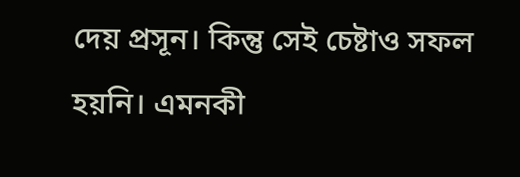দেয় প্রসূন। কিন্তু সেই চেষ্টাও সফল হয়নি। এমনকী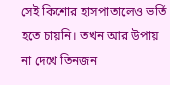সেই কিশোর হাসপাতালেও ভর্তি হতে চায়নি। তখন আর উপায় না দেখে তিনজন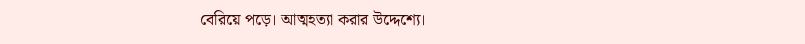বেরিয়ে পড়ে। আত্মহত্যা করার উদ্দেশ্যে।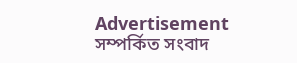Advertisement
সম্পর্কিত সংবাদ